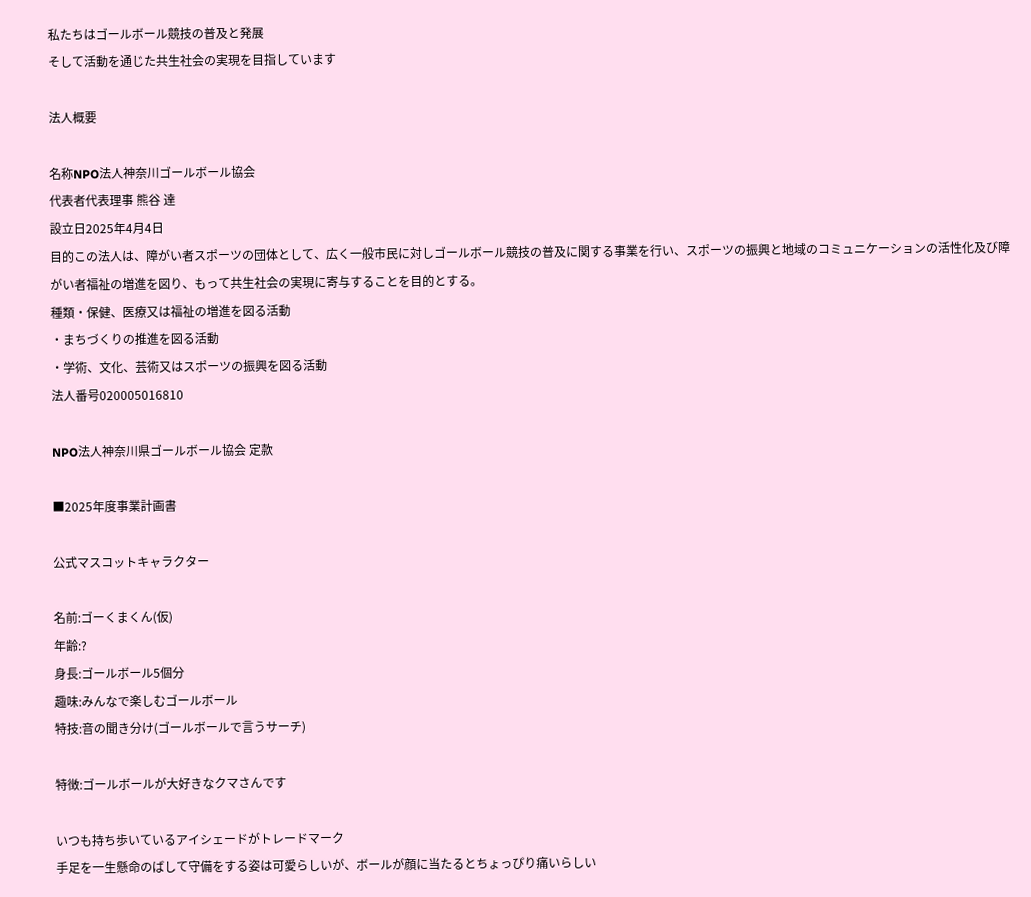私たちはゴールボール競技の普及と発展
そして活動を通じた共生社会の実現を目指しています

法人概要

名称NPO法人神奈川ゴールボール協会
代表者代表理事 熊谷 達
設立日2025年4月4日
目的この法人は、障がい者スポーツの団体として、広く一般市民に対しゴールボール競技の普及に関する事業を行い、スポーツの振興と地域のコミュニケーションの活性化及び障がい者福祉の増進を図り、もって共生社会の実現に寄与することを目的とする。
種類・保健、医療又は福祉の増進を図る活動
・まちづくりの推進を図る活動
・学術、文化、芸術又はスポーツの振興を図る活動
法人番号020005016810

NPO法人神奈川県ゴールボール協会 定款

■2025年度事業計画書

公式マスコットキャラクター

名前:ゴーくまくん(仮)
年齢:?
身長:ゴールボール5個分
趣味:みんなで楽しむゴールボール
特技:音の聞き分け(ゴールボールで言うサーチ)

特徴:ゴールボールが大好きなクマさんです

いつも持ち歩いているアイシェードがトレードマーク
手足を一生懸命のばして守備をする姿は可愛らしいが、ボールが顔に当たるとちょっぴり痛いらしい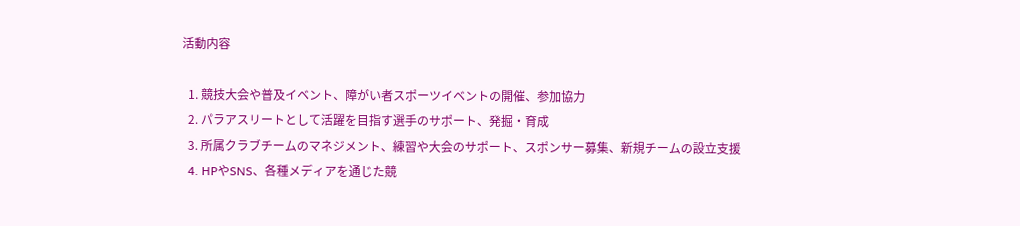活動内容

  1. 競技大会や普及イベント、障がい者スポーツイベントの開催、参加協力
  2. パラアスリートとして活躍を目指す選手のサポート、発掘・育成
  3. 所属クラブチームのマネジメント、練習や大会のサポート、スポンサー募集、新規チームの設立支援
  4. HPやSNS、各種メディアを通じた競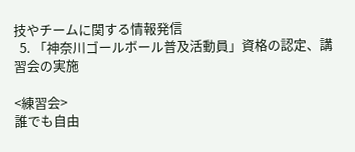技やチームに関する情報発信
  5. 「神奈川ゴールボール普及活動員」資格の認定、講習会の実施

<練習会>
誰でも自由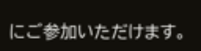にご参加いただけます。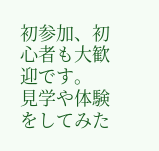初参加、初心者も大歓迎です。
見学や体験をしてみた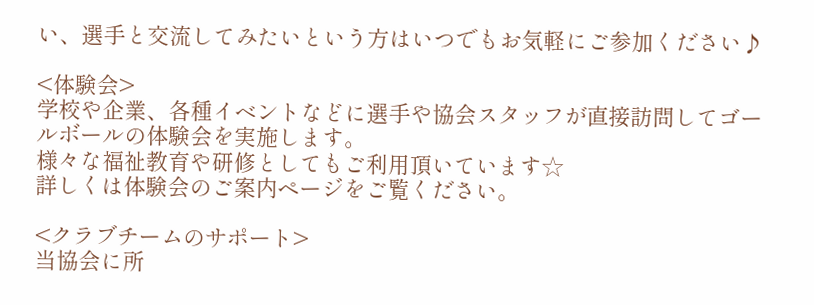い、選手と交流してみたいという方はいつでもお気軽にご参加ください♪

<体験会>
学校や企業、各種イベントなどに選手や協会スタッフが直接訪問してゴールボールの体験会を実施します。
様々な福祉教育や研修としてもご利用頂いています☆
詳しくは体験会のご案内ページをご覧ください。

<クラブチームのサポート>
当協会に所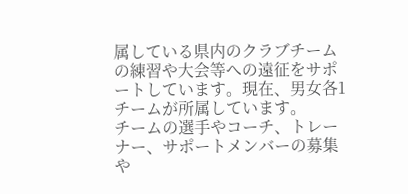属している県内のクラブチームの練習や大会等への遠征をサポートしています。現在、男女各1チームが所属しています。
チームの選手やコーチ、トレーナー、サポートメンバーの募集や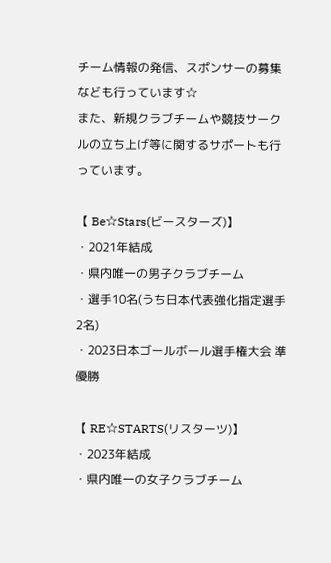チーム情報の発信、スポンサーの募集なども行っています☆
また、新規クラブチームや競技サークルの立ち上げ等に関するサポートも行っています。

【 Be☆Stars(ビースターズ)】
・2021年結成
・県内唯一の男子クラブチーム
・選手10名(うち日本代表強化指定選手2名)
・2023日本ゴールボール選手権大会 準優勝

【 RE☆STARTS(リスターツ)】
・2023年結成
・県内唯一の女子クラブチーム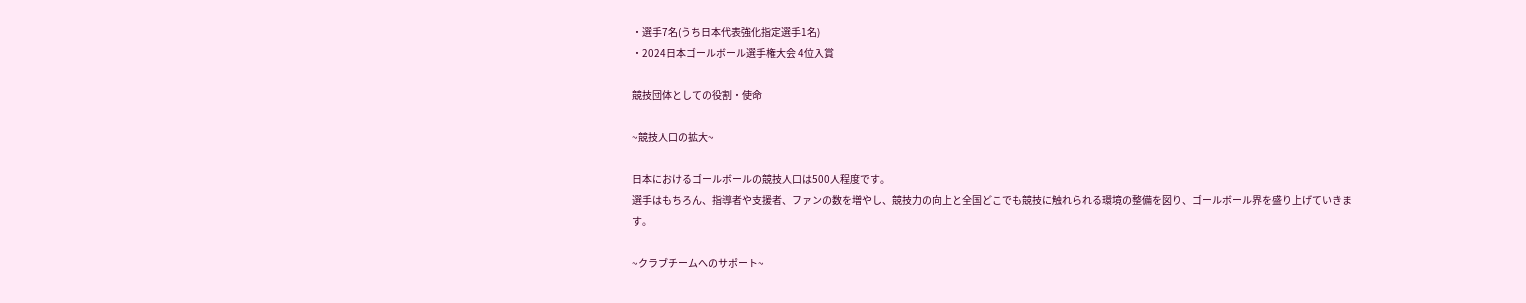・選手7名(うち日本代表強化指定選手1名)
・2024日本ゴールボール選手権大会 4位入賞

競技団体としての役割・使命

~競技人口の拡大~

日本におけるゴールボールの競技人口は500人程度です。
選手はもちろん、指導者や支援者、ファンの数を増やし、競技力の向上と全国どこでも競技に触れられる環境の整備を図り、ゴールボール界を盛り上げていきます。

~クラブチームへのサポート~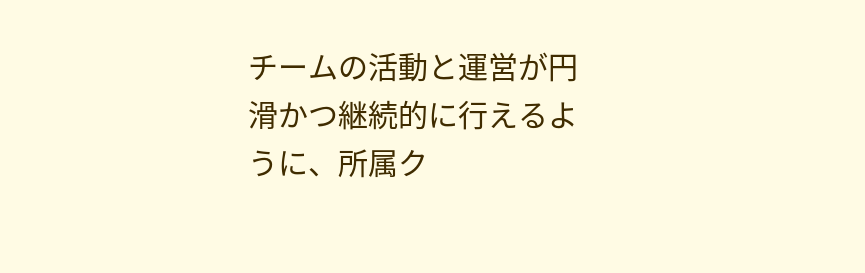チームの活動と運営が円滑かつ継続的に行えるように、所属ク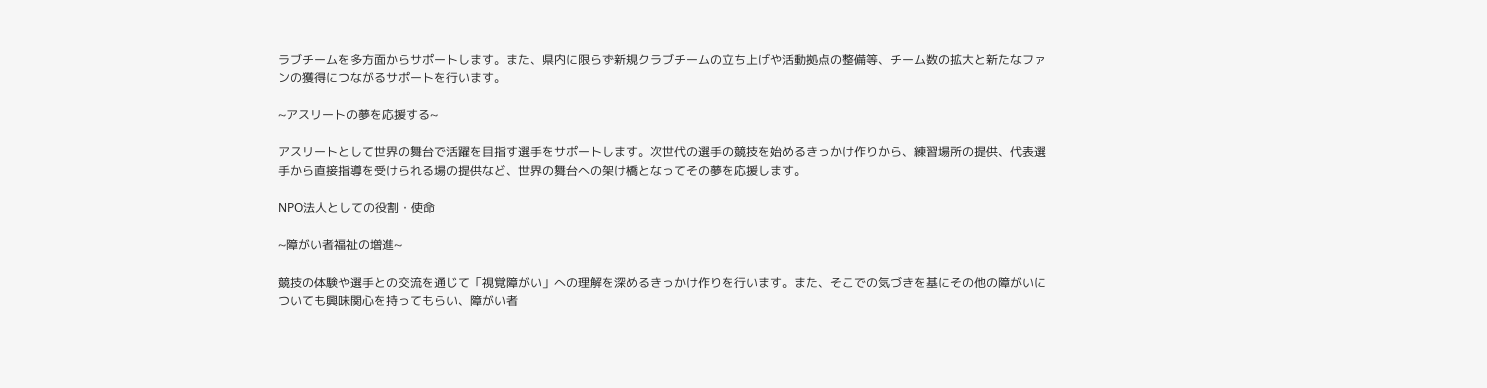ラブチームを多方面からサポートします。また、県内に限らず新規クラブチームの立ち上げや活動拠点の整備等、チーム数の拡大と新たなファンの獲得につながるサポートを行います。

~アスリートの夢を応援する~

アスリートとして世界の舞台で活躍を目指す選手をサポートします。次世代の選手の競技を始めるきっかけ作りから、練習場所の提供、代表選手から直接指導を受けられる場の提供など、世界の舞台への架け橋となってその夢を応援します。

NPO法人としての役割・使命

~障がい者福祉の増進~

競技の体験や選手との交流を通じて「視覚障がい」への理解を深めるきっかけ作りを行います。また、そこでの気づきを基にその他の障がいについても興味関心を持ってもらい、障がい者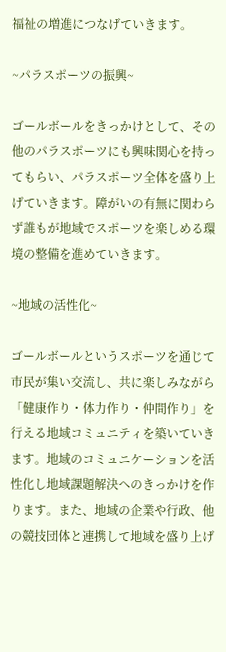福祉の増進につなげていきます。

~パラスポーツの振興~

ゴールボールをきっかけとして、その他のパラスポーツにも興味関心を持ってもらい、パラスポーツ全体を盛り上げていきます。障がいの有無に関わらず誰もが地域でスポーツを楽しめる環境の整備を進めていきます。

~地域の活性化~

ゴールボールというスポーツを通じて市民が集い交流し、共に楽しみながら「健康作り・体力作り・仲間作り」を行える地域コミュニティを築いていきます。地域のコミュニケーションを活性化し地域課題解決へのきっかけを作ります。また、地域の企業や行政、他の競技団体と連携して地域を盛り上げ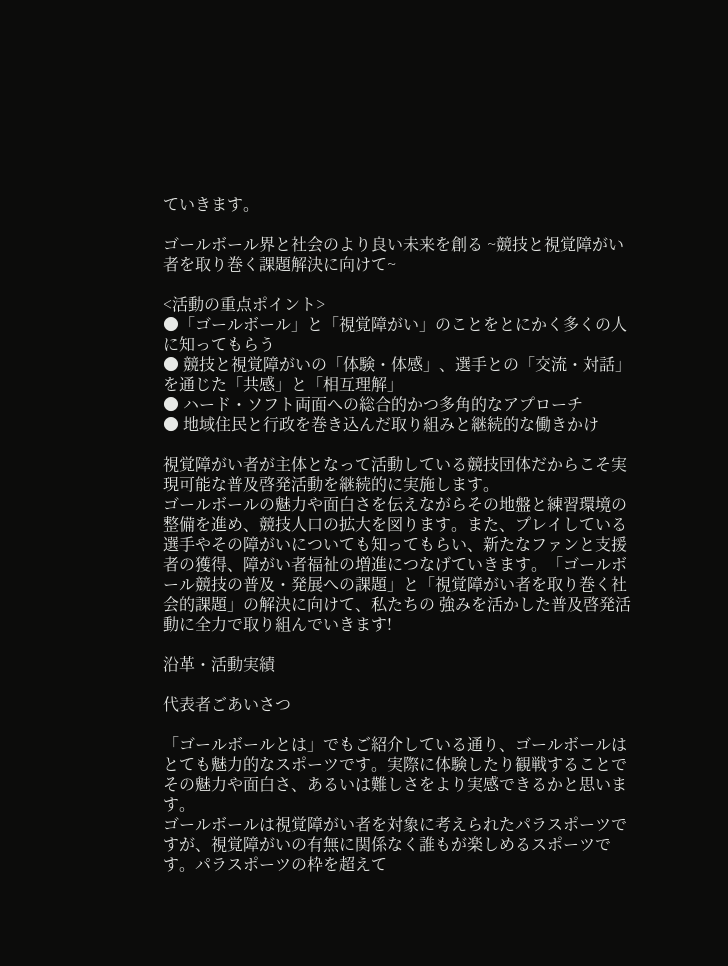ていきます。

ゴールボール界と社会のより良い未来を創る ~競技と視覚障がい者を取り巻く課題解決に向けて~

<活動の重点ポイント>
●「ゴールボール」と「視覚障がい」のことをとにかく多くの人に知ってもらう
● 競技と視覚障がいの「体験・体感」、選手との「交流・対話」を通じた「共感」と「相互理解」
● ハード・ソフト両面への総合的かつ多角的なアプローチ
● 地域住民と行政を巻き込んだ取り組みと継続的な働きかけ

視覚障がい者が主体となって活動している競技団体だからこそ実現可能な普及啓発活動を継続的に実施します。
ゴールボールの魅力や面白さを伝えながらその地盤と練習環境の整備を進め、競技人口の拡大を図ります。また、プレイしている選手やその障がいについても知ってもらい、新たなファンと支援者の獲得、障がい者福祉の増進につなげていきます。「ゴールボール競技の普及・発展への課題」と「視覚障がい者を取り巻く社会的課題」の解決に向けて、私たちの 強みを活かした普及啓発活動に全力で取り組んでいきます!

沿革・活動実績

代表者ごあいさつ

「ゴールボールとは」でもご紹介している通り、ゴールボールはとても魅力的なスポーツです。実際に体験したり観戦することでその魅力や面白さ、あるいは難しさをより実感できるかと思います。
ゴールボールは視覚障がい者を対象に考えられたパラスポーツですが、視覚障がいの有無に関係なく誰もが楽しめるスポーツです。パラスポーツの枠を超えて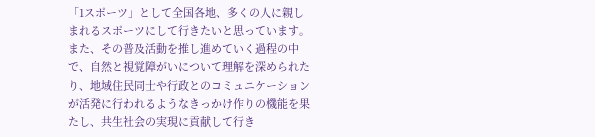「1スポーツ」として全国各地、多くの人に親しまれるスポーツにして行きたいと思っています。
また、その普及活動を推し進めていく過程の中で、自然と視覚障がいについて理解を深められたり、地域住民同士や行政とのコミュニケーションが活発に行われるようなきっかけ作りの機能を果たし、共生社会の実現に貢献して行き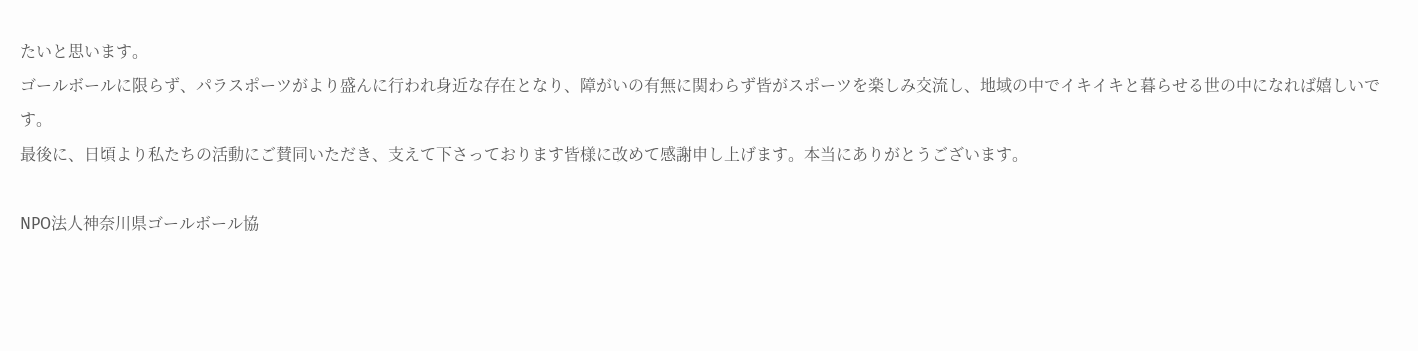たいと思います。
ゴールボールに限らず、パラスポーツがより盛んに行われ身近な存在となり、障がいの有無に関わらず皆がスポーツを楽しみ交流し、地域の中でイキイキと暮らせる世の中になれば嬉しいです。
最後に、日頃より私たちの活動にご賛同いただき、支えて下さっております皆様に改めて感謝申し上げます。本当にありがとうございます。

NPO法人神奈川県ゴールボール協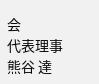会
代表理事 熊谷 達